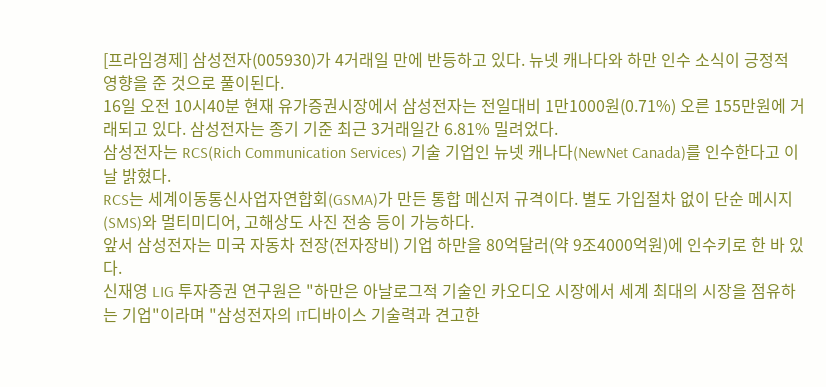[프라임경제] 삼성전자(005930)가 4거래일 만에 반등하고 있다. 뉴넷 캐나다와 하만 인수 소식이 긍정적 영향을 준 것으로 풀이된다.
16일 오전 10시40분 현재 유가증권시장에서 삼성전자는 전일대비 1만1000원(0.71%) 오른 155만원에 거래되고 있다. 삼성전자는 종기 기준 최근 3거래일간 6.81% 밀려었다.
삼성전자는 RCS(Rich Communication Services) 기술 기업인 뉴넷 캐나다(NewNet Canada)를 인수한다고 이날 밝혔다.
RCS는 세계이동통신사업자연합회(GSMA)가 만든 통합 메신저 규격이다. 별도 가입절차 없이 단순 메시지(SMS)와 멀티미디어, 고해상도 사진 전송 등이 가능하다.
앞서 삼성전자는 미국 자동차 전장(전자장비) 기업 하만을 80억달러(약 9조4000억원)에 인수키로 한 바 있다.
신재영 LIG 투자증권 연구원은 "하만은 아날로그적 기술인 카오디오 시장에서 세계 최대의 시장을 점유하는 기업"이라며 "삼성전자의 IT디바이스 기술력과 견고한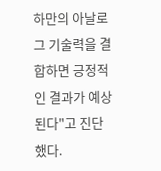하만의 아날로그 기술력을 결합하면 긍정적인 결과가 예상된다"고 진단했다.